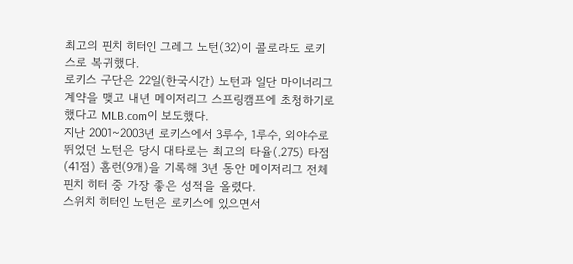최고의 핀치 히터인 그레그 노턴(32)이 콜로라도 로키스로 복귀했다.
로키스 구단은 22일(한국시간) 노턴과 일단 마이너리그 계약을 맺고 내년 메이저리그 스프링캠프에 초청하기로 했다고 MLB.com이 보도했다.
지난 2001~2003년 로키스에서 3루수, 1루수, 외야수로 뛰었던 노턴은 당시 대타로는 최고의 타율(.275) 타점(41점) 홈런(9개)을 기록해 3년 동안 메이저리그 전체 핀치 히터 중 가장 좋은 성적을 올렸다.
스위치 히터인 노턴은 로키스에 있으면서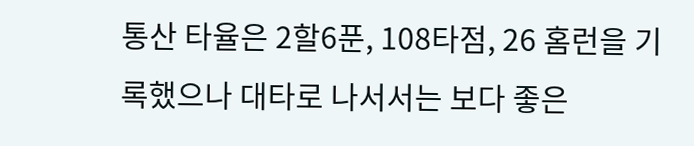통산 타율은 2할6푼, 108타점, 26 홈런을 기록했으나 대타로 나서서는 보다 좋은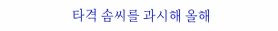타격 솜씨를 과시해 올해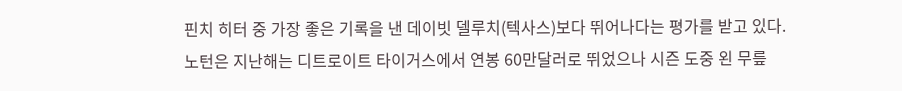핀치 히터 중 가장 좋은 기록을 낸 데이빗 델루치(텍사스)보다 뛰어나다는 평가를 받고 있다.
노턴은 지난해는 디트로이트 타이거스에서 연봉 60만달러로 뛰었으나 시즌 도중 왼 무릎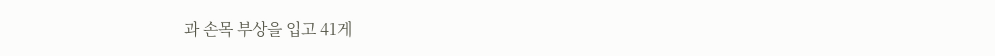과 손목 부상을 입고 41게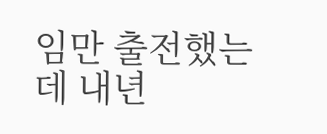임만 출전했는데 내년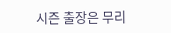시즌 출장은 무리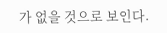가 없을 것으로 보인다.